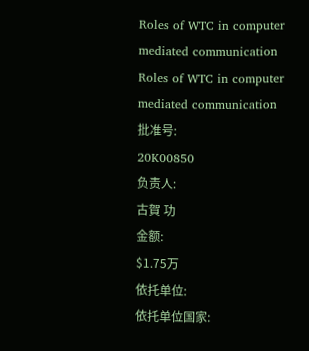Roles of WTC in computer mediated communication
Roles of WTC in computer mediated communication
批准号:
20K00850
负责人:
古賀 功
金额:
$1.75万
依托单位:
依托单位国家: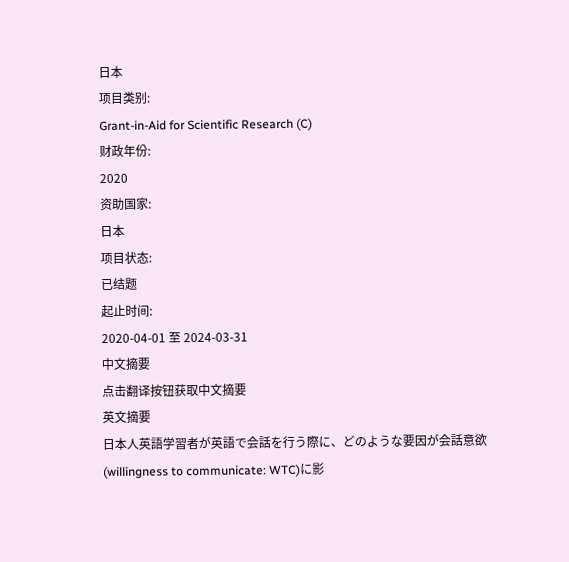日本
项目类别:
Grant-in-Aid for Scientific Research (C)
财政年份:
2020
资助国家:
日本
项目状态:
已结题
起止时间:
2020-04-01 至 2024-03-31
中文摘要
点击翻译按钮获取中文摘要
英文摘要
日本人英語学習者が英語で会話を行う際に、どのような要因が会話意欲(willingness to communicate: WTC)に影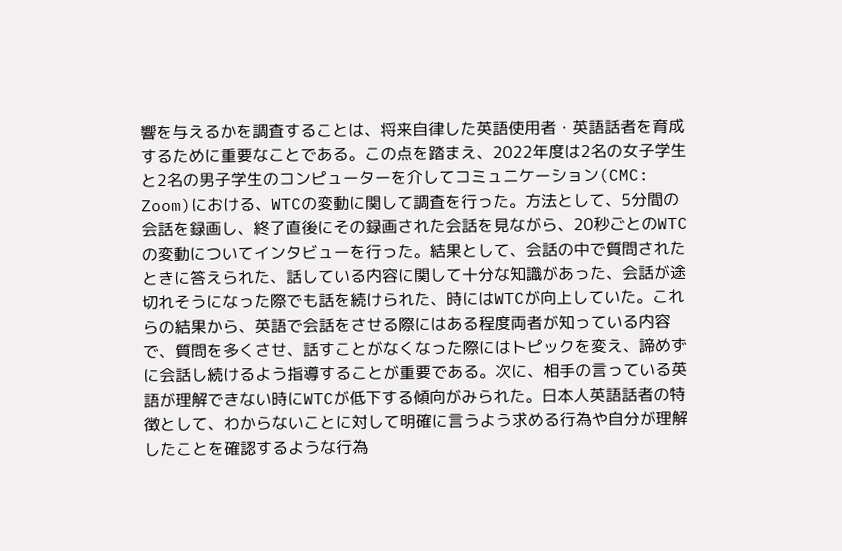響を与えるかを調査することは、将来自律した英語使用者・英語話者を育成するために重要なことである。この点を踏まえ、2022年度は2名の女子学生と2名の男子学生のコンピューターを介してコミュニケーション(CMC: Zoom)における、WTCの変動に関して調査を行った。方法として、5分間の会話を録画し、終了直後にその録画された会話を見ながら、20秒ごとのWTCの変動についてインタビューを行った。結果として、会話の中で質問されたときに答えられた、話している内容に関して十分な知識があった、会話が途切れそうになった際でも話を続けられた、時にはWTCが向上していた。これらの結果から、英語で会話をさせる際にはある程度両者が知っている内容で、質問を多くさせ、話すことがなくなった際にはトピックを変え、諦めずに会話し続けるよう指導することが重要である。次に、相手の言っている英語が理解できない時にWTCが低下する傾向がみられた。日本人英語話者の特徴として、わからないことに対して明確に言うよう求める行為や自分が理解したことを確認するような行為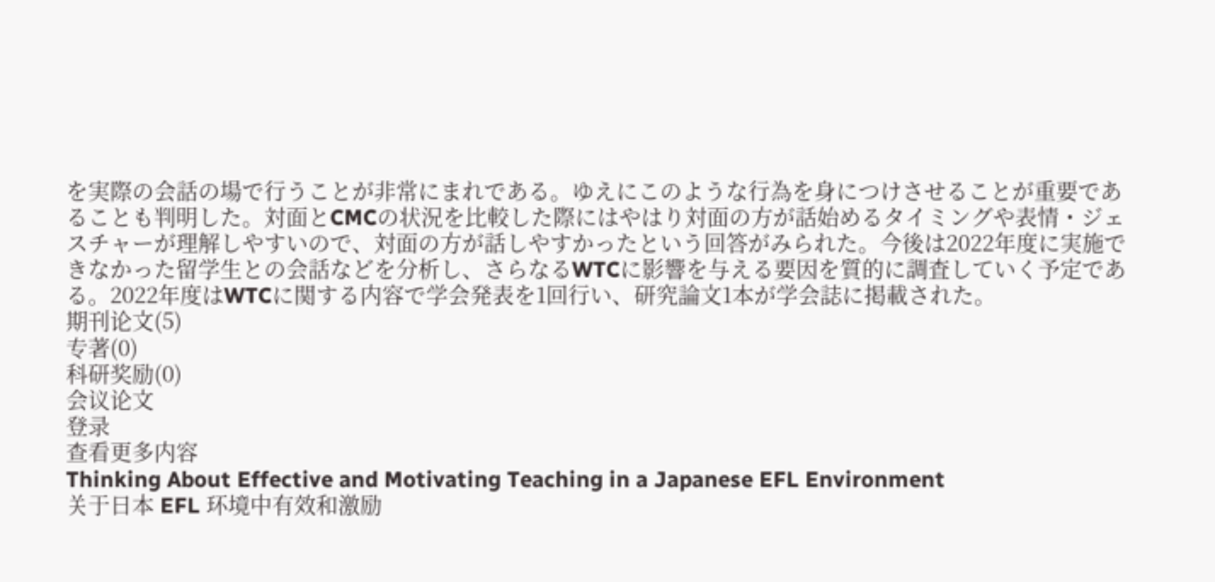を実際の会話の場で行うことが非常にまれである。ゆえにこのような行為を身につけさせることが重要であることも判明した。対面とCMCの状況を比較した際にはやはり対面の方が話始めるタイミングや表情・ジェスチャーが理解しやすいので、対面の方が話しやすかったという回答がみられた。今後は2022年度に実施できなかった留学生との会話などを分析し、さらなるWTCに影響を与える要因を質的に調査していく予定である。2022年度はWTCに関する内容で学会発表を1回行い、研究論文1本が学会誌に掲載された。
期刊论文(5)
专著(0)
科研奖励(0)
会议论文
登录
查看更多内容
Thinking About Effective and Motivating Teaching in a Japanese EFL Environment
关于日本 EFL 环境中有效和激励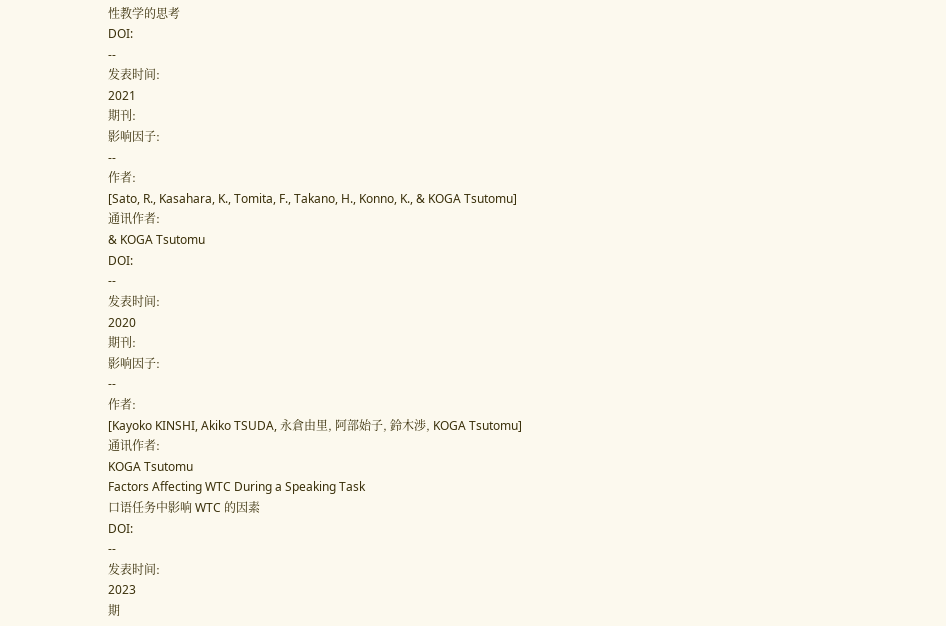性教学的思考
DOI:
--
发表时间:
2021
期刊:
影响因子:
--
作者:
[Sato, R., Kasahara, K., Tomita, F., Takano, H., Konno, K., & KOGA Tsutomu]
通讯作者:
& KOGA Tsutomu
DOI:
--
发表时间:
2020
期刊:
影响因子:
--
作者:
[Kayoko KINSHI, Akiko TSUDA, 永倉由里, 阿部始子, 鈴木渉, KOGA Tsutomu]
通讯作者:
KOGA Tsutomu
Factors Affecting WTC During a Speaking Task
口语任务中影响 WTC 的因素
DOI:
--
发表时间:
2023
期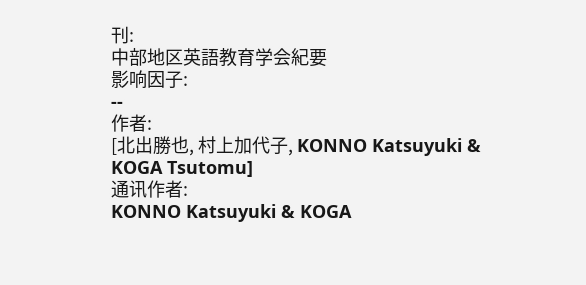刊:
中部地区英語教育学会紀要
影响因子:
--
作者:
[北出勝也, 村上加代子, KONNO Katsuyuki & KOGA Tsutomu]
通讯作者:
KONNO Katsuyuki & KOGA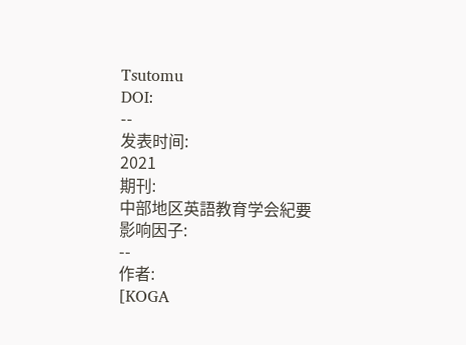Tsutomu
DOI:
--
发表时间:
2021
期刊:
中部地区英語教育学会紀要
影响因子:
--
作者:
[KOGA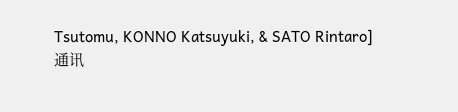Tsutomu, KONNO Katsuyuki, & SATO Rintaro]
通讯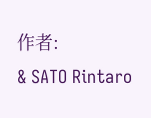作者:
& SATO Rintaro